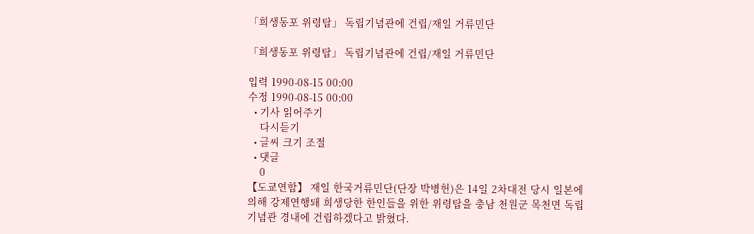「희생동포 위령탑」 독립기념관에 건립/재일 거류민단

「희생동포 위령탑」 독립기념관에 건립/재일 거류민단

입력 1990-08-15 00:00
수정 1990-08-15 00:00
  • 기사 읽어주기
    다시듣기
  • 글씨 크기 조절
  • 댓글
    0
【도쿄연합】 재일 한국거류민단(단장 박병헌)은 14일 2차대전 당시 일본에 의해 강제연행돼 희생당한 한인들을 위한 위령탑을 충남 천원군 목천면 독립기념관 경내에 건립하겠다고 밝혔다.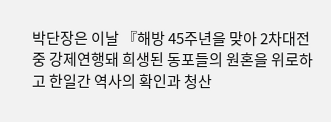박단장은 이날 『해방 45주년을 맞아 2차대전중 강제연행돼 희생된 동포들의 원혼을 위로하고 한일간 역사의 확인과 청산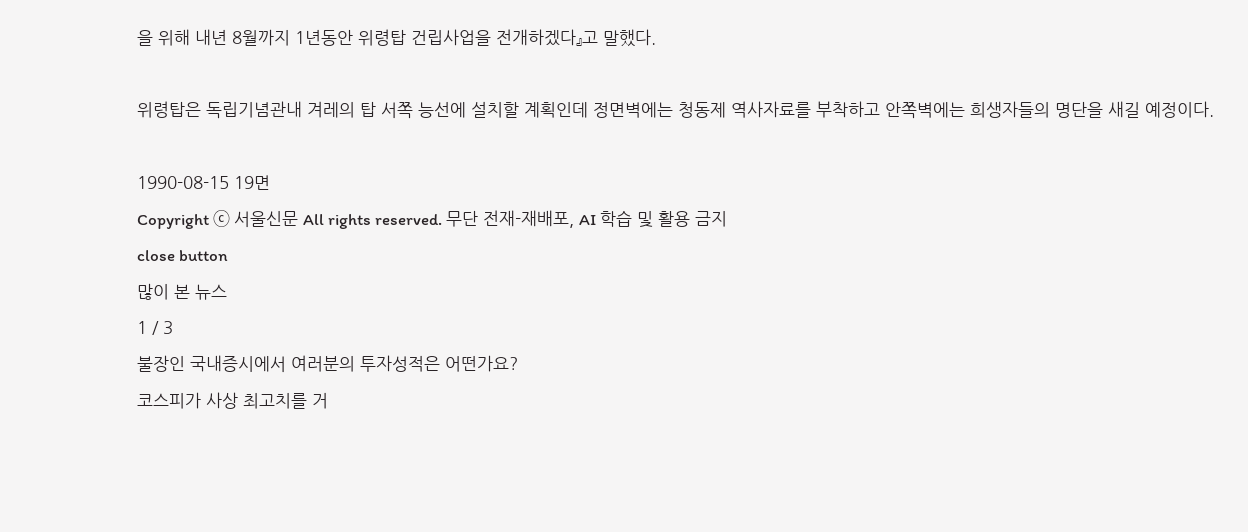을 위해 내년 8월까지 1년동안 위령탑 건립사업을 전개하겠다』고 말했다.

위령탑은 독립기념관내 겨레의 탑 서쪽 능선에 설치할 계획인데 정면벽에는 청동제 역사자료를 부착하고 안쪽벽에는 희생자들의 명단을 새길 예정이다.

1990-08-15 19면
Copyright ⓒ 서울신문 All rights reserved. 무단 전재-재배포, AI 학습 및 활용 금지
close button
많이 본 뉴스
1 / 3
불장인 국내증시에서 여러분의 투자성적은 어떤가요?
코스피가 사상 최고치를 거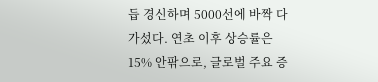듭 경신하며 5000선에 바짝 다가섰다. 연초 이후 상승률은 15% 안팎으로, 글로벌 주요 증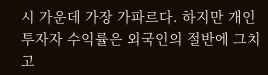시 가운데 가장 가파르다. 하지만 개인투자자 수익률은 외국인의 절반에 그치고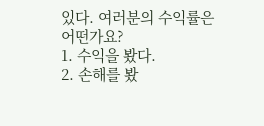있다. 여러분의 수익률은 어떤가요?
1. 수익을 봤다.
2. 손해를 봤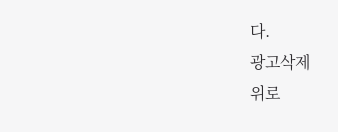다.
광고삭제
위로